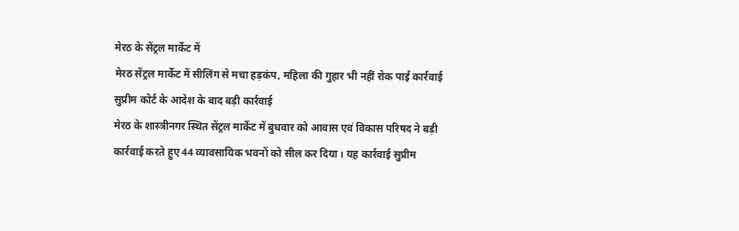मेरठ के सेंट्रल मार्केट में
मेरठ सेंट्रल मार्केट में सीलिंग से मचा हड़कंप, महिला की गुहार भी नहीं रोक पाई कार्रवाई
सुप्रीम कोर्ट के आदेश के बाद बड़ी कार्रवाई
मेरठ के शास्त्रीनगर स्थित सेंट्रल मार्केट में बुधवार को आवास एवं विकास परिषद ने बड़ी कार्रवाई करते हुए 44 व्यावसायिक भवनों को सील कर दिया। यह कार्रवाई सुप्रीम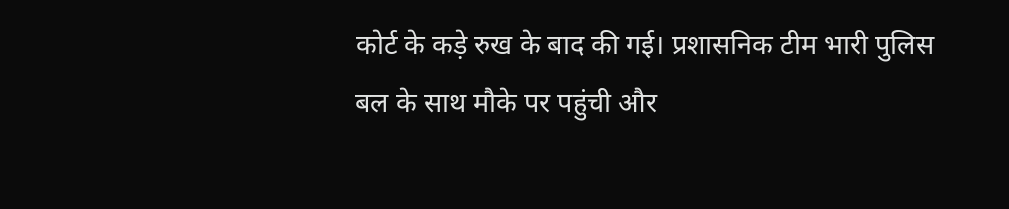कोर्ट के कड़े रुख के बाद की गई। प्रशासनिक टीम भारी पुलिस बल के साथ मौके पर पहुंची और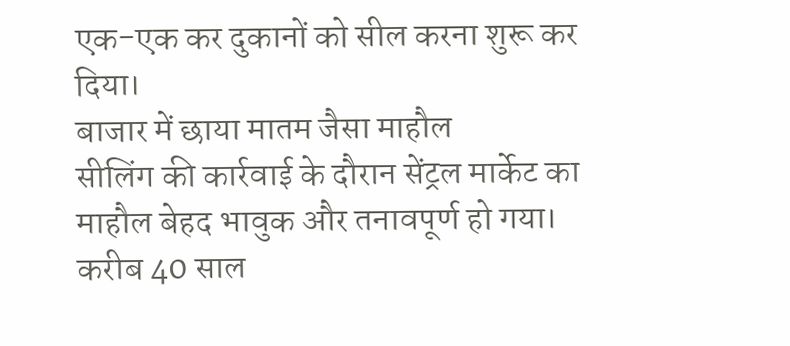एक-एक कर दुकानों को सील करना शुरू कर दिया।
बाजार में छाया मातम जैसा माहौल
सीलिंग की कार्रवाई के दौरान सेंट्रल मार्केट का माहौल बेहद भावुक और तनावपूर्ण हो गया। करीब 40 साल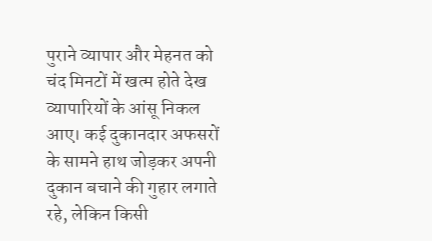पुराने व्यापार और मेहनत को चंद मिनटों में खत्म होते देख व्यापारियों के आंसू निकल आए। कई दुकानदार अफसरों के सामने हाथ जोड़कर अपनी दुकान बचाने की गुहार लगाते रहे, लेकिन किसी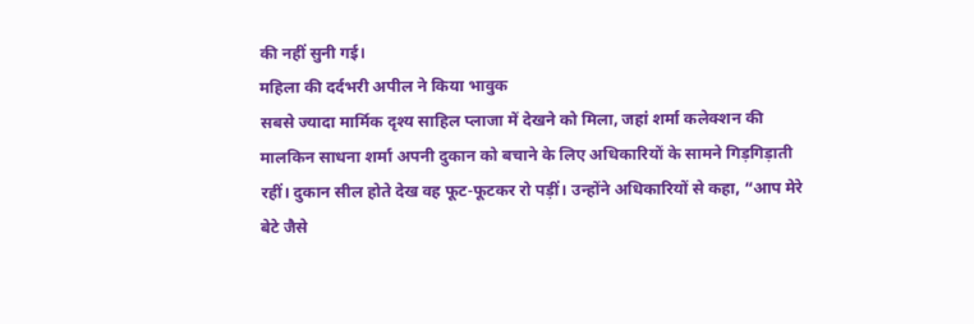की नहीं सुनी गई।
महिला की दर्दभरी अपील ने किया भावुक
सबसे ज्यादा मार्मिक दृश्य साहिल प्लाजा में देखने को मिला, जहां शर्मा कलेक्शन की मालकिन साधना शर्मा अपनी दुकान को बचाने के लिए अधिकारियों के सामने गिड़गिड़ाती रहीं। दुकान सील होते देख वह फूट-फूटकर रो पड़ीं। उन्होंने अधिकारियों से कहा, “आप मेरे बेटे जैसे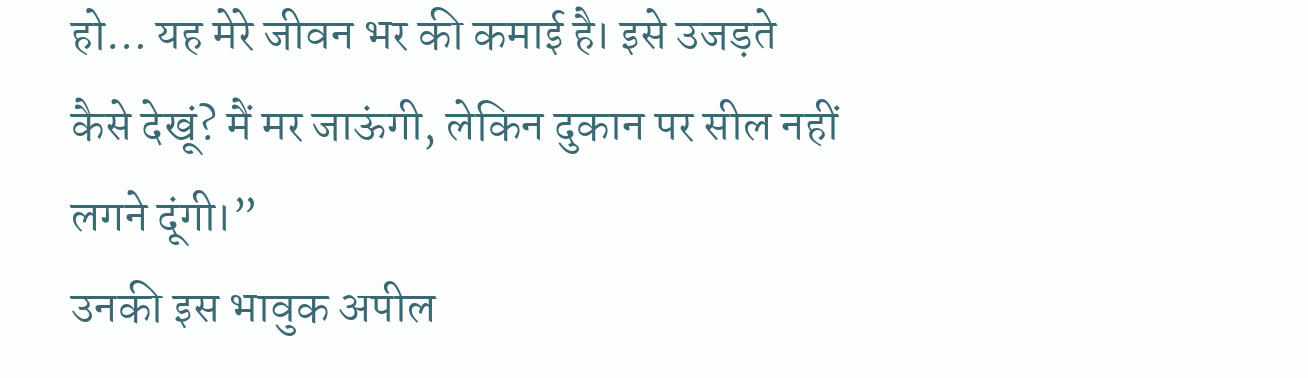हो… यह मेरे जीवन भर की कमाई है। इसे उजड़ते कैसे देखूं? मैं मर जाऊंगी, लेकिन दुकान पर सील नहीं लगने दूंगी।”
उनकी इस भावुक अपील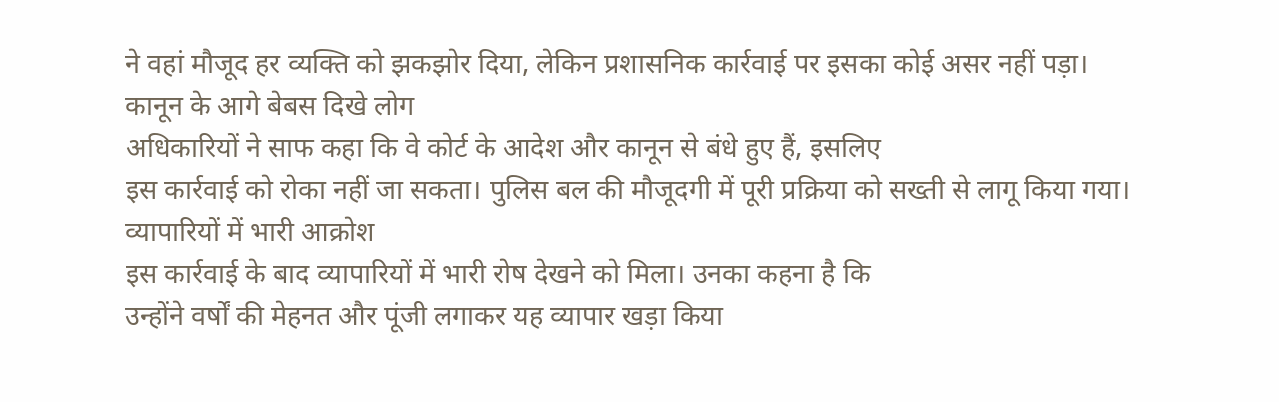ने वहां मौजूद हर व्यक्ति को झकझोर दिया, लेकिन प्रशासनिक कार्रवाई पर इसका कोई असर नहीं पड़ा।
कानून के आगे बेबस दिखे लोग
अधिकारियों ने साफ कहा कि वे कोर्ट के आदेश और कानून से बंधे हुए हैं, इसलिए
इस कार्रवाई को रोका नहीं जा सकता। पुलिस बल की मौजूदगी में पूरी प्रक्रिया को सख्ती से लागू किया गया।
व्यापारियों में भारी आक्रोश
इस कार्रवाई के बाद व्यापारियों में भारी रोष देखने को मिला। उनका कहना है कि
उन्होंने वर्षों की मेहनत और पूंजी लगाकर यह व्यापार खड़ा किया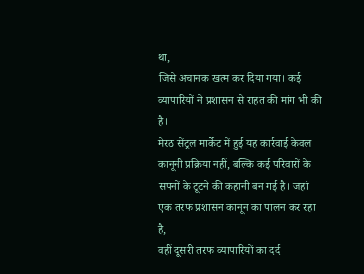था,
जिसे अचानक खत्म कर दिया गया। कई व्यापारियों ने प्रशासन से राहत की मांग भी की है।
मेरठ सेंट्रल मार्केट में हुई यह कार्रवाई केवल कानूनी प्रक्रिया नहीं, बल्कि कई परिवारों के
सपनों के टूटने की कहानी बन गई है। जहां एक तरफ प्रशासन कानून का पालन कर रहा है,
वहीं दूसरी तरफ व्यापारियों का दर्द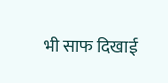भी साफ दिखाई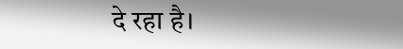दे रहा है।